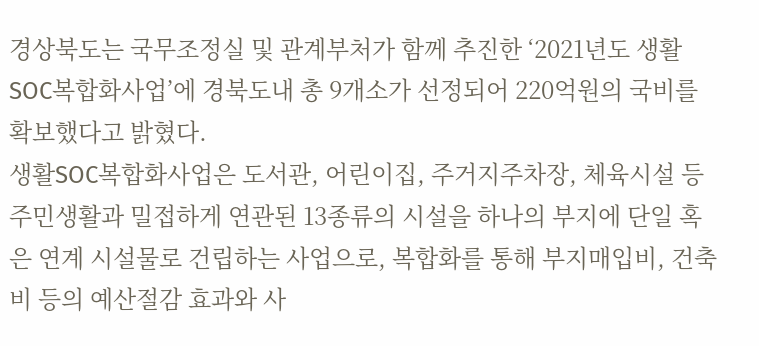경상북도는 국무조정실 및 관계부처가 함께 추진한 ‘2021년도 생활 SOC복합화사업’에 경북도내 총 9개소가 선정되어 220억원의 국비를 확보했다고 밝혔다.
생활SOC복합화사업은 도서관, 어린이집, 주거지주차장, 체육시설 등 주민생활과 밀접하게 연관된 13종류의 시설을 하나의 부지에 단일 혹은 연계 시설물로 건립하는 사업으로, 복합화를 통해 부지매입비, 건축비 등의 예산절감 효과와 사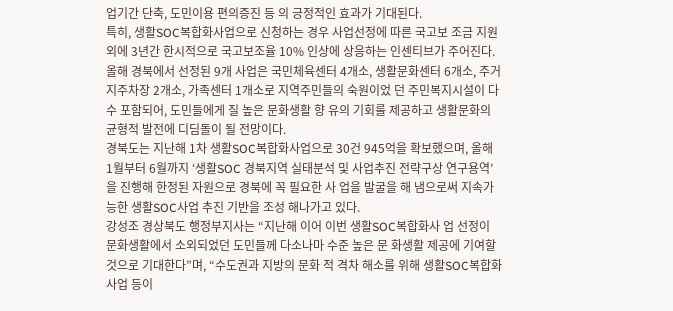업기간 단축, 도민이용 편의증진 등 의 긍정적인 효과가 기대된다.
특히, 생활SOC복합화사업으로 신청하는 경우 사업선정에 따른 국고보 조금 지원 외에 3년간 한시적으로 국고보조율 10% 인상에 상응하는 인센티브가 주어진다.
올해 경북에서 선정된 9개 사업은 국민체육센터 4개소, 생활문화센터 6개소, 주거지주차장 2개소, 가족센터 1개소로 지역주민들의 숙원이었 던 주민복지시설이 다수 포함되어, 도민들에게 질 높은 문화생활 향 유의 기회를 제공하고 생활문화의 균형적 발전에 디딤돌이 될 전망이다.
경북도는 지난해 1차 생활SOC복합화사업으로 30건 945억을 확보했으며, 올해 1월부터 6월까지 ‘생활SOC 경북지역 실태분석 및 사업추진 전략구상 연구용역’을 진행해 한정된 자원으로 경북에 꼭 필요한 사 업을 발굴을 해 냄으로써 지속가능한 생활SOC사업 추진 기반을 조성 해나가고 있다.
강성조 경상북도 행정부지사는 “지난해 이어 이번 생활SOC복합화사 업 선정이 문화생활에서 소외되었던 도민들께 다소나마 수준 높은 문 화생활 제공에 기여할 것으로 기대한다”며, “수도권과 지방의 문화 적 격차 해소를 위해 생활SOC복합화사업 등이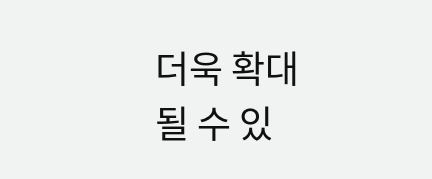더욱 확대될 수 있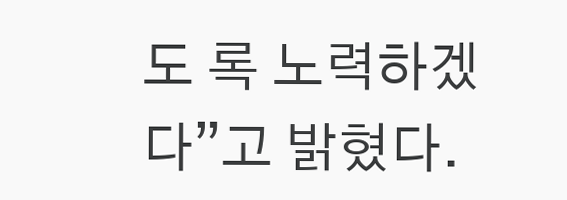도 록 노력하겠다”고 밝혔다.